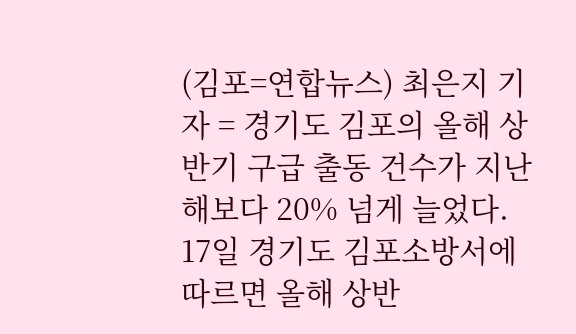(김포=연합뉴스) 최은지 기자 = 경기도 김포의 올해 상반기 구급 출동 건수가 지난해보다 20% 넘게 늘었다.
17일 경기도 김포소방서에 따르면 올해 상반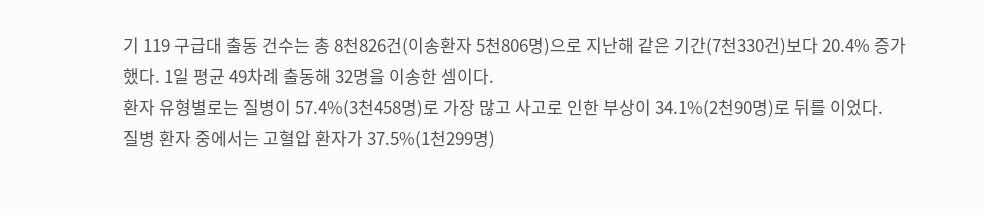기 119 구급대 출동 건수는 총 8천826건(이송환자 5천806명)으로 지난해 같은 기간(7천330건)보다 20.4% 증가했다. 1일 평균 49차례 출동해 32명을 이송한 셈이다.
환자 유형별로는 질병이 57.4%(3천458명)로 가장 많고 사고로 인한 부상이 34.1%(2천90명)로 뒤를 이었다.
질병 환자 중에서는 고혈압 환자가 37.5%(1천299명)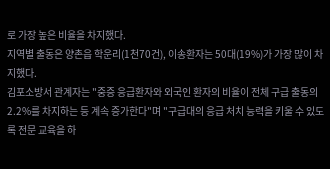로 가장 높은 비율을 차지했다.
지역별 출동은 양촌읍 학운리(1천70건), 이송환자는 50대(19%)가 가장 많이 차지했다.
김포소방서 관계자는 "중증 응급환자와 외국인 환자의 비율이 전체 구급 출동의 2.2%를 차지하는 등 계속 증가한다"며 "구급대의 응급 처치 능력을 키울 수 있도록 전문 교육을 하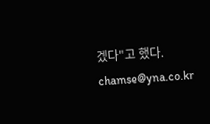겠다"고 했다.
chamse@yna.co.kr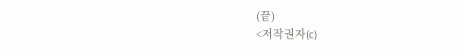(끝)
<저작권자(c)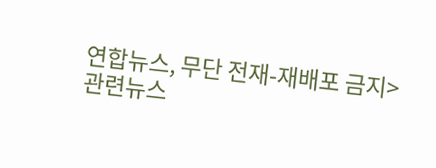연합뉴스, 무단 전재-재배포 금지>
관련뉴스